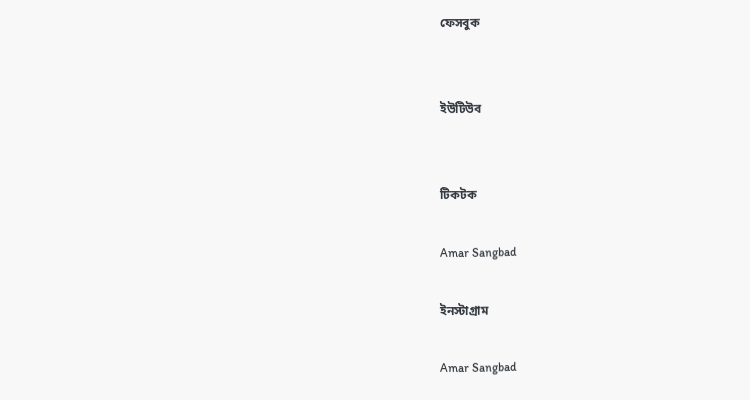ফেসবুক


ইউটিউব


টিকটক

Amar Sangbad

ইনস্টাগ্রাম

Amar Sangbad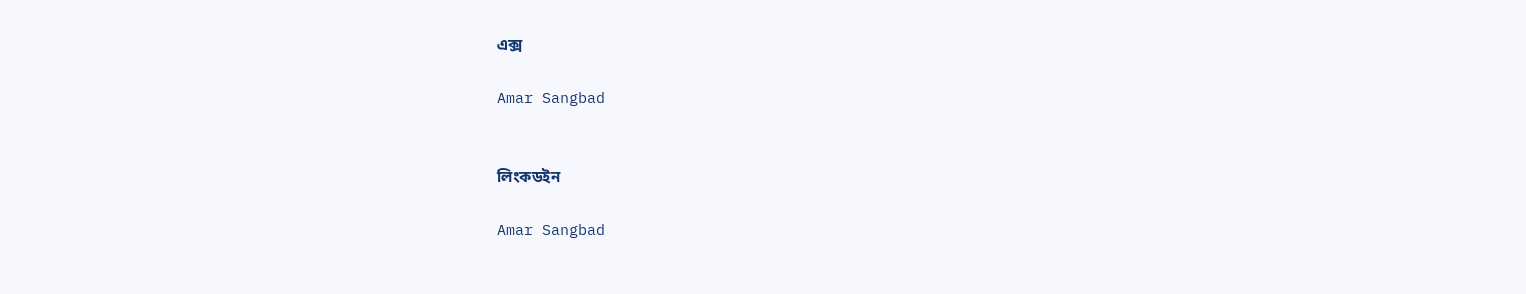এক্স

Amar Sangbad


লিংকডইন

Amar Sangbad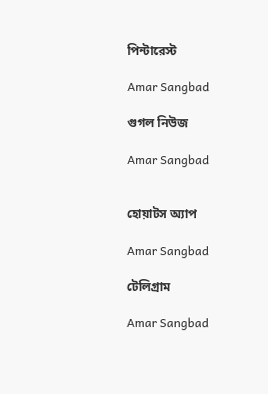পিন্টারেস্ট

Amar Sangbad

গুগল নিউজ

Amar Sangbad


হোয়াটস অ্যাপ

Amar Sangbad

টেলিগ্রাম

Amar Sangbad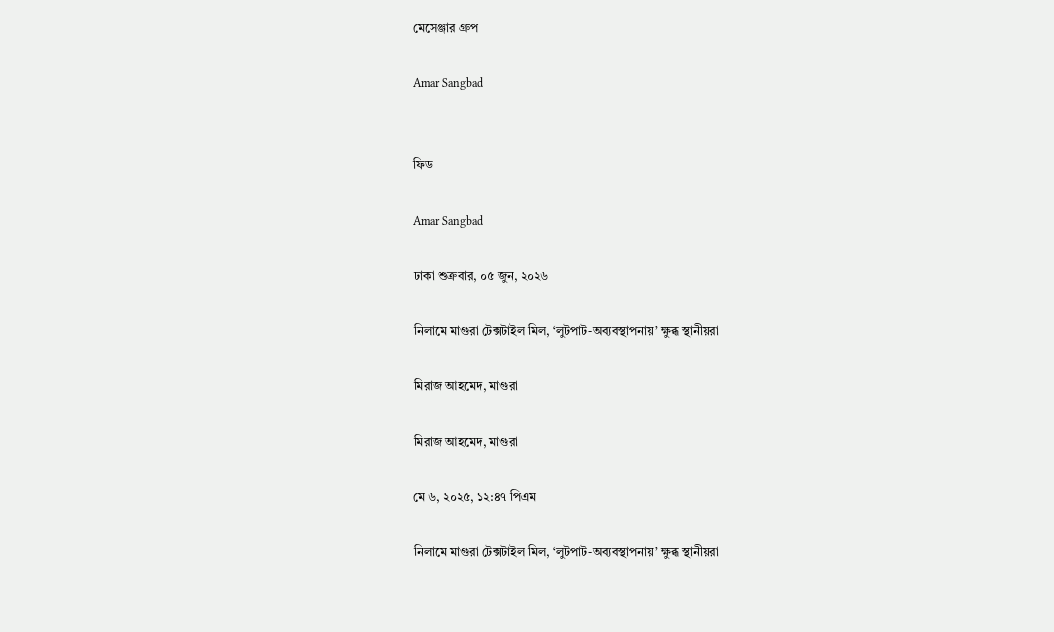মেসেঞ্জার গ্রুপ

Amar Sangbad


ফিড

Amar Sangbad

ঢাকা শুক্রবার, ০৫ জুন, ২০২৬

নিলামে মাগুরা টেক্সটাইল মিল, ‘লুটপাট-অব্যবস্থাপনায়’ ক্ষুব্ধ স্থানীয়রা

মিরাজ আহমেদ, মাগুরা

মিরাজ আহমেদ, মাগুরা

মে ৬, ২০২৫, ১২:৪৭ পিএম

নিলামে মাগুরা টেক্সটাইল মিল, ‘লুটপাট-অব্যবস্থাপনায়’ ক্ষুব্ধ স্থানীয়রা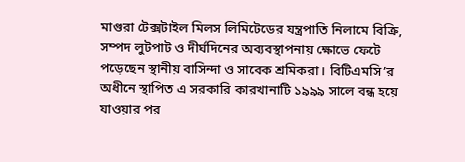মাগুরা টেক্সটাইল মিলস লিমিটেডের যন্ত্রপাতি নিলামে বিক্রি, সম্পদ লুটপাট ও দীর্ঘদিনের অব্যবস্থাপনায় ক্ষোভে ফেটে পড়েছেন স্থানীয় বাসিন্দা ও সাবেক শ্রমিকরা। বিটিএমসি’র অধীনে স্থাপিত এ সরকারি কারখানাটি ১৯৯৯ সালে বন্ধ হয়ে যাওয়ার পর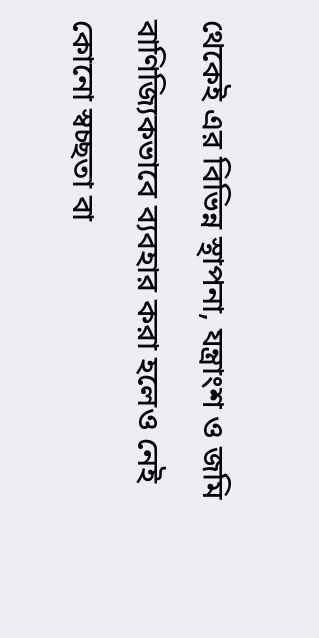থেকেই এর বিভিন্ন স্থাপনা, যন্ত্রাংশ ও জমি বাণিজ্যিকভাবে ব্যবহার করা হলেও নেই কোনো স্বচ্ছতা বা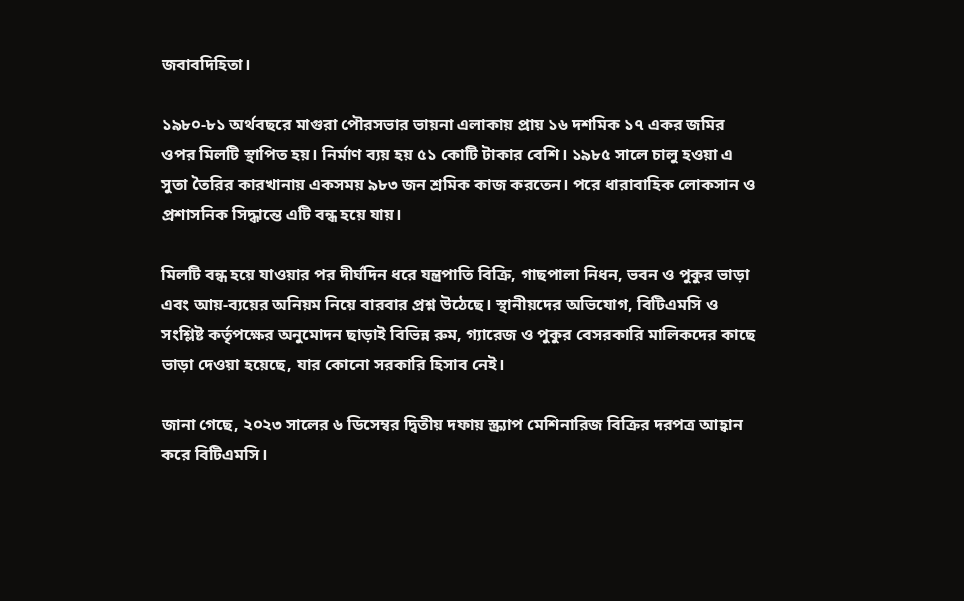জবাবদিহিতা।

১৯৮০-৮১ অর্থবছরে মাগুরা পৌরসভার ভায়না এলাকায় প্রায় ১৬ দশমিক ১৭ একর জমির ওপর মিলটি স্থাপিত হয়। নির্মাণ ব্যয় হয় ৫১ কোটি টাকার বেশি। ১৯৮৫ সালে চালু হওয়া এ সুতা তৈরির কারখানায় একসময় ৯৮৩ জন শ্রমিক কাজ করতেন। পরে ধারাবাহিক লোকসান ও প্রশাসনিক সিদ্ধান্তে এটি বন্ধ হয়ে যায়।

মিলটি বন্ধ হয়ে যাওয়ার পর দীর্ঘদিন ধরে যন্ত্রপাতি বিক্রি, গাছপালা নিধন, ভবন ও পুকুর ভাড়া এবং আয়-ব্যয়ের অনিয়ম নিয়ে বারবার প্রশ্ন উঠেছে। স্থানীয়দের অভিযোগ, বিটিএমসি ও সংশ্লিষ্ট কর্তৃপক্ষের অনুমোদন ছাড়াই বিভিন্ন রুম, গ্যারেজ ও পুকুর বেসরকারি মালিকদের কাছে ভাড়া দেওয়া হয়েছে, যার কোনো সরকারি হিসাব নেই।

জানা গেছে, ২০২৩ সালের ৬ ডিসেম্বর দ্বিতীয় দফায় স্ক্র্যাপ মেশিনারিজ বিক্রির দরপত্র আহ্বান করে বিটিএমসি।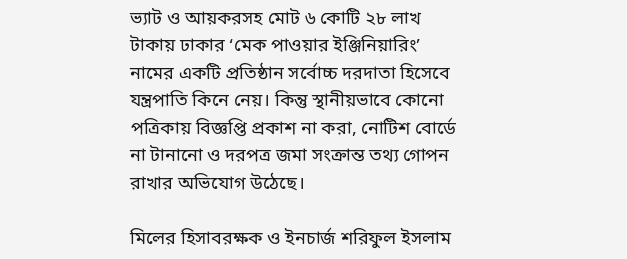ভ্যাট ও আয়করসহ মোট ৬ কোটি ২৮ লাখ টাকায় ঢাকার ‘মেক পাওয়ার ইঞ্জিনিয়ারিং’ নামের একটি প্রতিষ্ঠান সর্বোচ্চ দরদাতা হিসেবে যন্ত্রপাতি কিনে নেয়। কিন্তু স্থানীয়ভাবে কোনো পত্রিকায় বিজ্ঞপ্তি প্রকাশ না করা, নোটিশ বোর্ডে না টানানো ও দরপত্র জমা সংক্রান্ত তথ্য গোপন রাখার অভিযোগ উঠেছে।

মিলের হিসাবরক্ষক ও ইনচার্জ শরিফুল ইসলাম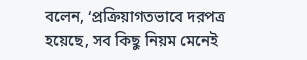বলেন, ‘প্রক্রিয়াগতভাবে দরপত্র হয়েছে, সব কিছু নিয়ম মেনেই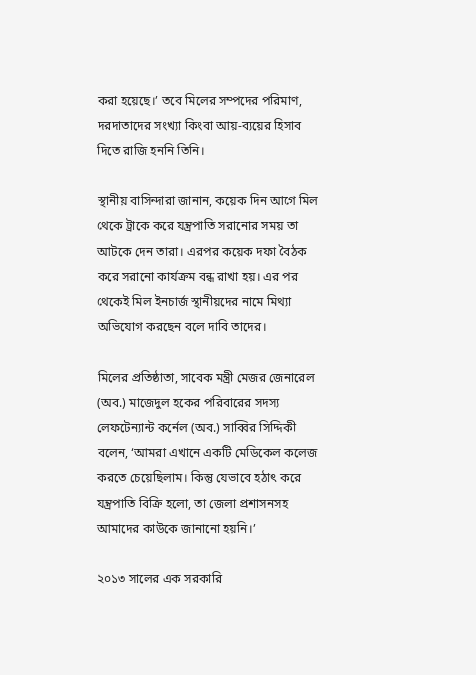করা হয়েছে।’ তবে মিলের সম্পদের পরিমাণ, দরদাতাদের সংখ্যা কিংবা আয়-ব্যয়ের হিসাব দিতে রাজি হননি তিনি।

স্থানীয় বাসিন্দারা জানান, কয়েক দিন আগে মিল থেকে ট্রাকে করে যন্ত্রপাতি সরানোর সময় তা আটকে দেন তারা। এরপর কয়েক দফা বৈঠক করে সরানো কার্যক্রম বন্ধ রাখা হয়। এর পর থেকেই মিল ইনচার্জ স্থানীয়দের নামে মিথ্যা অভিযোগ করছেন বলে দাবি তাদের।

মিলের প্রতিষ্ঠাতা, সাবেক মন্ত্রী মেজর জেনারেল (অব.) মাজেদুল হকের পরিবারের সদস্য লেফটেন্যান্ট কর্নেল (অব.) সাব্বির সিদ্দিকী বলেন, ‘আমরা এখানে একটি মেডিকেল কলেজ করতে চেয়েছিলাম। কিন্তু যেভাবে হঠাৎ করে যন্ত্রপাতি বিক্রি হলো, তা জেলা প্রশাসনসহ আমাদের কাউকে জানানো হয়নি।’

২০১৩ সালের এক সরকারি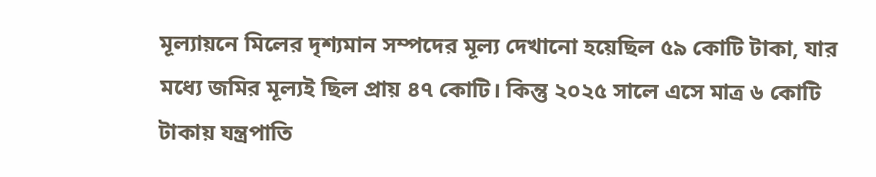মূল্যায়নে মিলের দৃশ্যমান সম্পদের মূল্য দেখানো হয়েছিল ৫৯ কোটি টাকা, যার মধ্যে জমির মূল্যই ছিল প্রায় ৪৭ কোটি। কিন্তু ২০২৫ সালে এসে মাত্র ৬ কোটি টাকায় যন্ত্রপাতি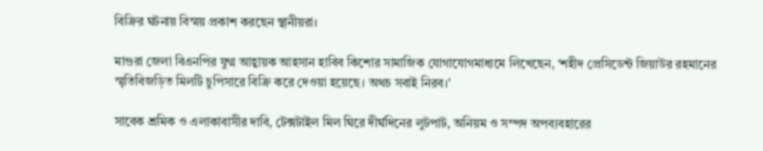বিক্রির ঘটনায় বিস্ময় প্রকাশ করছেন স্থানীয়রা।

মাগুরা জেলা বিএনপির যুগ্ম আহ্বায়ক আহসান হাবিব কিশোর সামাজিক যোগাযোগমাধ্যমে লিখেছেন, ‘শহীদ প্রেসিডেন্ট জিয়াউর রহমানের স্মৃতিবিজড়িত মিলটি চুপিসারে বিক্রি করে দেওয়া হয়েছে। অথচ সবাই নিরব।’

সাবেক শ্রমিক ও এলাকাবাসীর দাবি, টেক্সটাইল মিল ঘিরে দীর্ঘদিনের লুটপাট, অনিয়ম ও সম্পদ অপব্যবহারের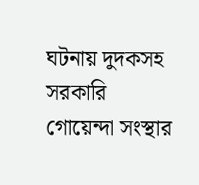ঘটনায় দুদকসহ সরকারি গোয়েন্দা সংস্থার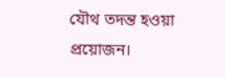যৌথ তদন্ত হওয়া প্রয়োজন।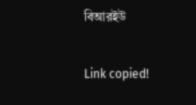বিআরইউ

Link copied!